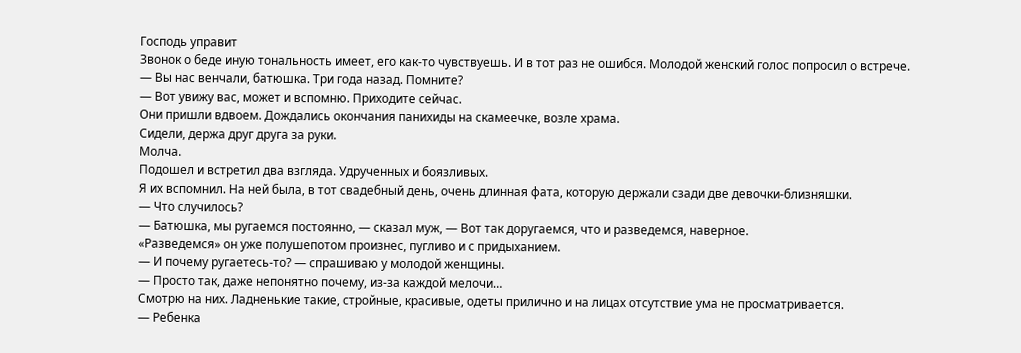Господь управит
Звонок о беде иную тональность имеет, его как-то чувствуешь. И в тот раз не ошибся. Молодой женский голос попросил о встрече.
— Вы нас венчали, батюшка. Три года назад. Помните?
— Вот увижу вас, может и вспомню. Приходите сейчас.
Они пришли вдвоем. Дождались окончания панихиды на скамеечке, возле храма.
Сидели, держа друг друга за руки.
Молча.
Подошел и встретил два взгляда. Удрученных и боязливых.
Я их вспомнил. На ней была, в тот свадебный день, очень длинная фата, которую держали сзади две девочки-близняшки.
— Что случилось?
— Батюшка, мы ругаемся постоянно, — сказал муж, — Вот так доругаемся, что и разведемся, наверное.
«Разведемся» он уже полушепотом произнес, пугливо и с придыханием.
— И почему ругаетесь-то? — спрашиваю у молодой женщины.
— Просто так, даже непонятно почему, из-за каждой мелочи…
Смотрю на них. Ладненькие такие, стройные, красивые, одеты прилично и на лицах отсутствие ума не просматривается.
— Ребенка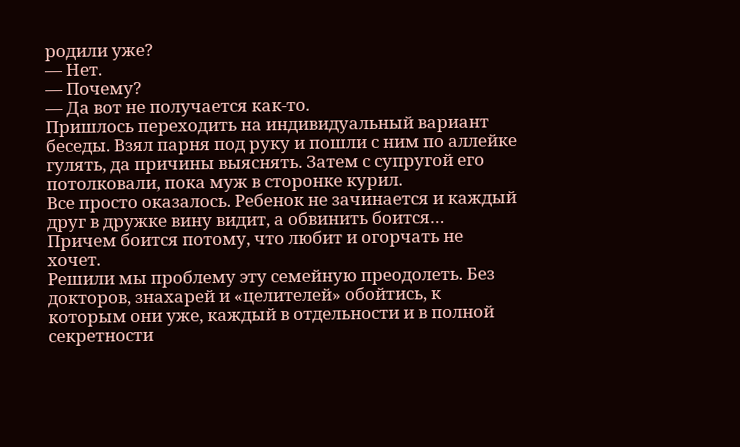родили уже?
— Нет.
— Почему?
— Да вот не получается как-то.
Пришлось переходить на индивидуальный вариант беседы. Взял парня под руку и пошли с ним по аллейке гулять, да причины выяснять. Затем с супругой его потолковали, пока муж в сторонке курил.
Все просто оказалось. Ребенок не зачинается и каждый друг в дружке вину видит, а обвинить боится…
Причем боится потому, что любит и огорчать не хочет.
Решили мы проблему эту семейную преодолеть. Без докторов, знахарей и «целителей» обойтись, к которым они уже, каждый в отдельности и в полной секретности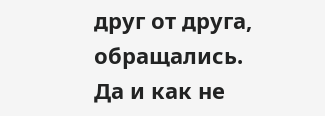друг от друга, обращались.
Да и как не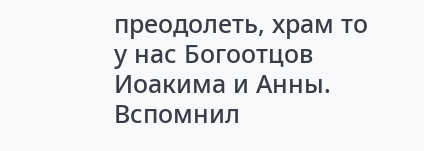преодолеть, храм то у нас Богоотцов Иоакима и Анны.
Вспомнил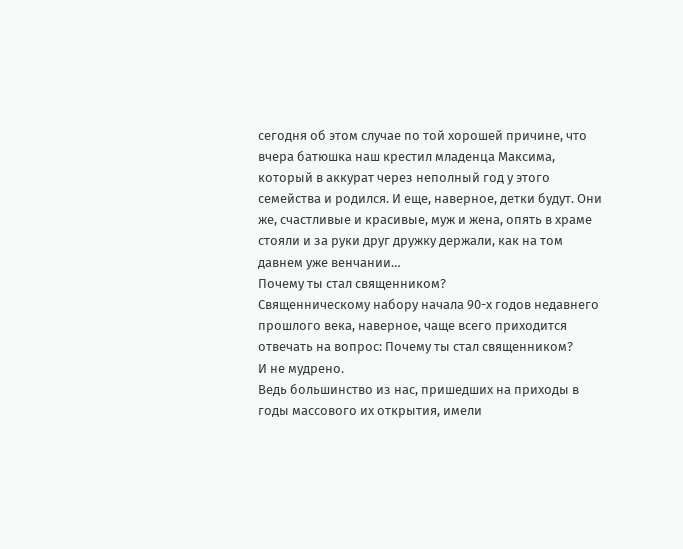сегодня об этом случае по той хорошей причине, что вчера батюшка наш крестил младенца Максима, который в аккурат через неполный год у этого семейства и родился. И еще, наверное, детки будут. Они же, счастливые и красивые, муж и жена, опять в храме стояли и за руки друг дружку держали, как на том давнем уже венчании…
Почему ты стал священником?
Священническому набору начала 90-х годов недавнего прошлого века, наверное, чаще всего приходится отвечать на вопрос: Почему ты стал священником?
И не мудрено.
Ведь большинство из нас, пришедших на приходы в годы массового их открытия, имели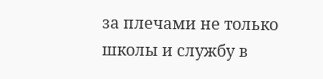за плечами не только школы и службу в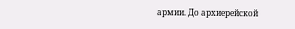армии. До архиерейской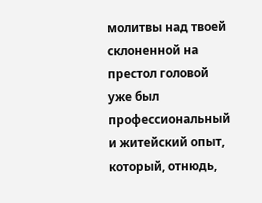молитвы над твоей склоненной на престол головой уже был профессиональный и житейский опыт, который, отнюдь,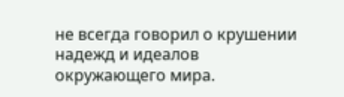не всегда говорил о крушении надежд и идеалов окружающего мира.